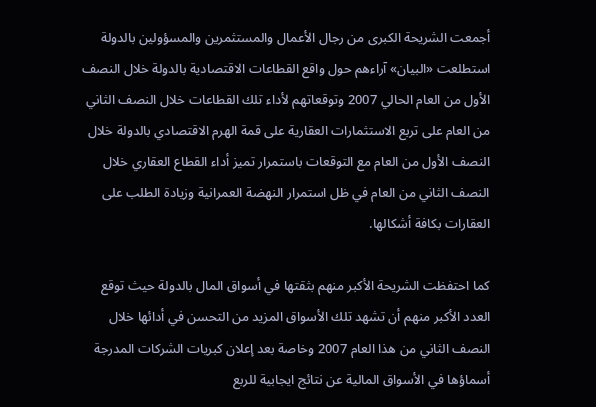أجمعت الشريحة الكبرى من رجال الأعمال والمستثمرين والمسؤولين بالدولة استطلعت «البيان» آراءهم حول واقع القطاعات الاقتصادية بالدولة خلال النصف الأول من العام الحالي 2007 وتوقعاتهم لأداء تلك القطاعات خلال النصف الثاني من العام على تربع الاستثمارات العقارية على قمة الهرم الاقتصادي بالدولة خلال النصف الأول من العام مع التوقعات باستمرار تميز أداء القطاع العقاري خلال النصف الثاني من العام في ظل استمرار النهضة العمرانية وزيادة الطلب على العقارات بكافة أشكالها.

كما احتفظت الشريحة الأكبر منهم بثقتها في أسواق المال بالدولة حيث توقع العدد الأكبر منهم أن تشهد تلك الأسواق المزيد من التحسن في أدائها خلال النصف الثاني من هذا العام 2007 وخاصة بعد إعلان كبريات الشركات المدرجة أسماؤها في الأسواق المالية عن نتائج ايجابية للربع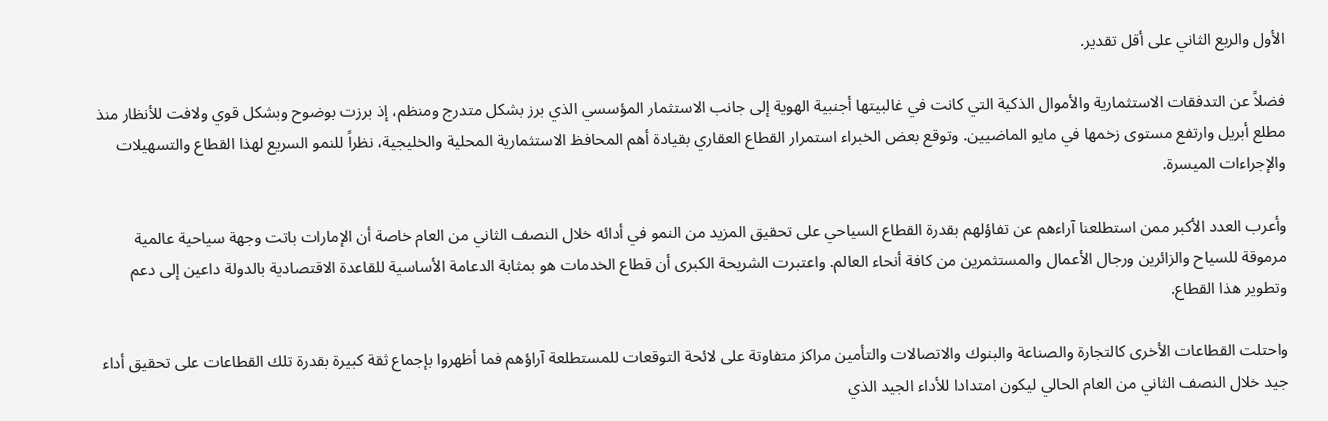الأول والربع الثاني على أقل تقدير.

فضلاً عن التدفقات الاستثمارية والأموال الذكية التي كانت في غالبيتها أجنبية الهوية إلى جانب الاستثمار المؤسسي الذي برز بشكل متدرج ومنظم، إذ برزت بوضوح وبشكل قوي ولافت للأنظار منذ مطلع أبريل وارتفع مستوى زخمها في مايو الماضيين. وتوقع بعض الخبراء استمرار القطاع العقاري بقيادة أهم المحافظ الاستثمارية المحلية والخليجية، نظراً للنمو السريع لهذا القطاع والتسهيلات والإجراءات الميسرة.

وأعرب العدد الأكبر ممن استطلعنا آراءهم عن تفاؤلهم بقدرة القطاع السياحي على تحقيق المزيد من النمو في أدائه خلال النصف الثاني من العام خاصة أن الإمارات باتت وجهة سياحية عالمية مرموقة للسياح والزائرين ورجال الأعمال والمستثمرين من كافة أنحاء العالم. واعتبرت الشريحة الكبرى أن قطاع الخدمات هو بمثابة الدعامة الأساسية للقاعدة الاقتصادية بالدولة داعين إلى دعم وتطوير هذا القطاع.

واحتلت القطاعات الأخرى كالتجارة والصناعة والبنوك والاتصالات والتأمين مراكز متفاوتة على لائحة التوقعات للمستطلعة آراؤهم فما أظهروا بإجماع ثقة كبيرة بقدرة تلك القطاعات على تحقيق أداء جيد خلال النصف الثاني من العام الحالي ليكون امتدادا للأداء الجيد الذي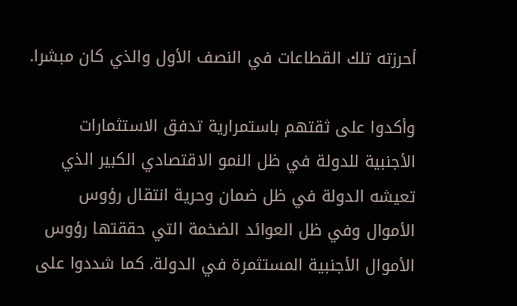أحرزته تلك القطاعات في النصف الأول والذي كان مبشرا.

وأكدوا على ثقتهم باستمرارية تدفق الاستثمارات الأجنبية للدولة في ظل النمو الاقتصادي الكبير الذي تعيشه الدولة في ظل ضمان وحرية انتقال رؤوس الأموال وفي ظل العوائد الضخمة التي حققتها رؤوس الأموال الأجنبية المستثمرة في الدولة. كما شددوا على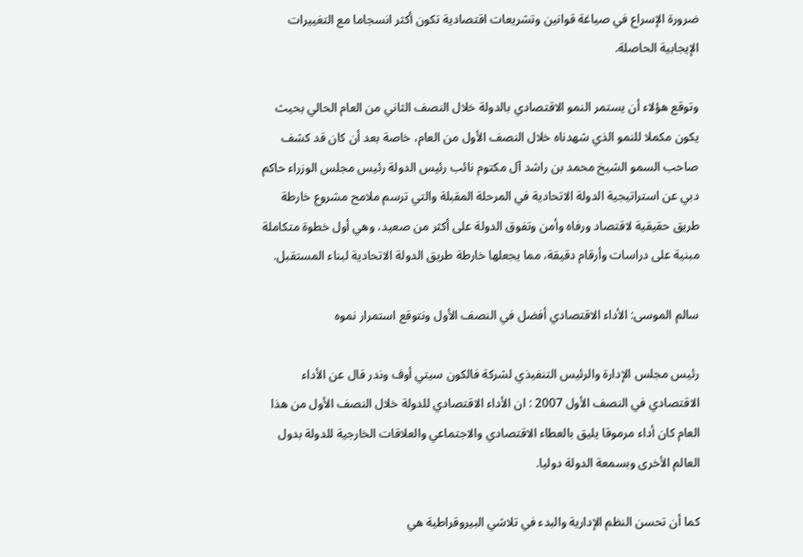ضرورة الإسراع في صياغة قوانين وتشريعات اقتصادية تكون أكثر انسجاما مع التغييرات الإيجابية الحاصلة.

وتوقع هؤلاء أن يستمر النمو الاقتصادي بالدولة خلال النصف الثاني من العام الحالي بحيث يكون مكملا للنمو الذي شهدناه خلال النصف الأول من العام، خاصة بعد أن كان قد كشف صاحب السمو الشيخ محمد بن راشد آل مكتوم نائب رئيس الدولة رئيس مجلس الوزراء حاكم دبي عن استراتيجية الدولة الاتحادية في المرحلة المقبلة والتي ترسم ملامح مشروع خارطة طريق حقيقية لاقتصاد ورفاه وأمن وتفوق الدولة على أكثر من صعيد، وهي أول خطوة متكاملة مبنية على دراسات وأرقام دقيقة، مما يجعلها خارطة طريق الدولة الاتحادية لبناء المستقبل.

سالم الموسى: الأداء الاقتصادي أفضل في النصف الأول ونتوقع استمرار نموه

رئيس مجلس الإدارة والرئيس التنفيذي لشركة فالكون سيتي أوف وندر قال عن الأداء الاقتصادي في النصف الأول 2007 : ان الأداء الاقتصادي للدولة خلال النصف الأول من هذا العام كان أداء مرموقا يليق بالعطاء الاقتصادي والاجتماعي والعلاقات الخارجية للدولة بدول العالم الأخرى وبسمعة الدولة دوليا.

كما أن تحسن النظم الإدارية والبدء في تلاشي البيروقراطية هي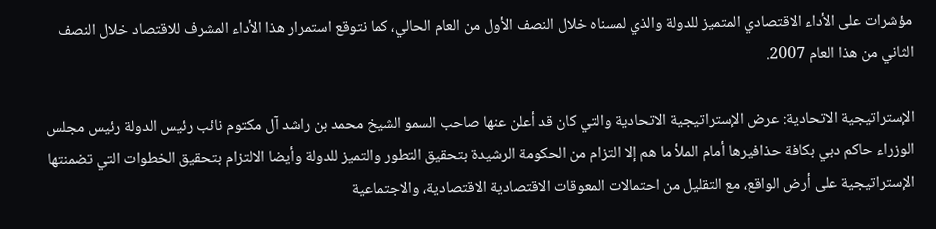مؤشرات على الأداء الاقتصادي المتميز للدولة والذي لمسناه خلال النصف الأول من العام الحالي، كما نتوقع استمرار هذا الأداء المشرف للاقتصاد خلال النصف الثاني من هذا العام 2007.

الإستراتيجية الاتحادية: عرض الإستراتيجية الاتحادية والتي كان قد أعلن عنها صاحب السمو الشيخ محمد بن راشد آل مكتوم نائب رئيس الدولة رئيس مجلس الوزراء حاكم دبي بكافة حذافيرها أمام الملأ ما هم إلا التزام من الحكومة الرشيدة بتحقيق التطور والتميز للدولة وأيضا الالتزام بتحقيق الخطوات التي تضمنتها الإستراتيجية على أرض الواقع، مع التقليل من احتمالات المعوقات الاقتصادية الاقتصادية، والاجتماعية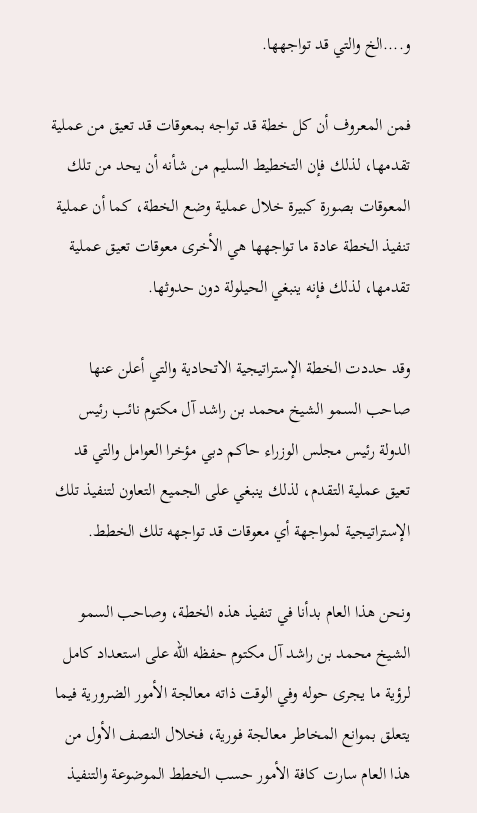و....الخ والتي قد تواجهها.

فمن المعروف أن كل خطة قد تواجه بمعوقات قد تعيق من عملية تقدمها، لذلك فإن التخطيط السليم من شأنه أن يحد من تلك المعوقات بصورة كبيرة خلال عملية وضع الخطة، كما أن عملية تنفيذ الخطة عادة ما تواجهها هي الأخرى معوقات تعيق عملية تقدمها، لذلك فإنه ينبغي الحيلولة دون حدوثها.

وقد حددت الخطة الإستراتيجية الاتحادية والتي أعلن عنها صاحب السمو الشيخ محمد بن راشد آل مكتوم نائب رئيس الدولة رئيس مجلس الوزراء حاكم دبي مؤخرا العوامل والتي قد تعيق عملية التقدم، لذلك ينبغي على الجميع التعاون لتنفيذ تلك الإستراتيجية لمواجهة أي معوقات قد تواجهه تلك الخطط.

ونحن هذا العام بدأنا في تنفيذ هذه الخطة، وصاحب السمو الشيخ محمد بن راشد آل مكتوم حفظه الله على استعداد كامل لرؤية ما يجرى حوله وفي الوقت ذاته معالجة الأمور الضرورية فيما يتعلق بموانع المخاطر معالجة فورية، فخلال النصف الأول من هذا العام سارت كافة الأمور حسب الخطط الموضوعة والتنفيذ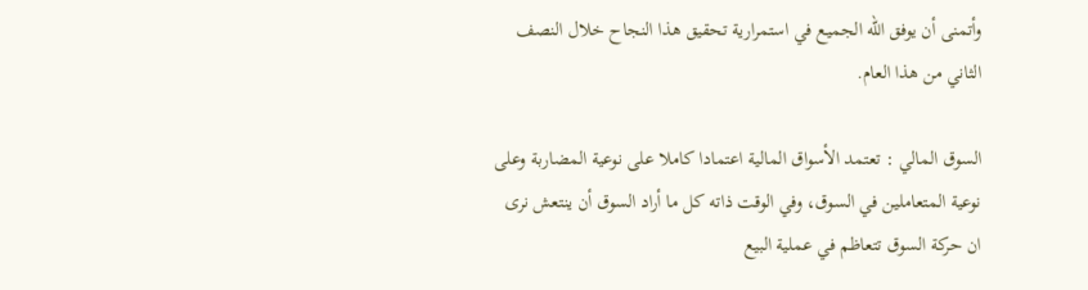وأتمنى أن يوفق الله الجميع في استمرارية تحقيق هذا النجاح خلال النصف الثاني من هذا العام.

السوق المالي : تعتمد الأسواق المالية اعتمادا كاملا على نوعية المضاربة وعلى نوعية المتعاملين في السوق، وفي الوقت ذاته كل ما أراد السوق أن ينتعش نرى ان حركة السوق تتعاظم في عملية البيع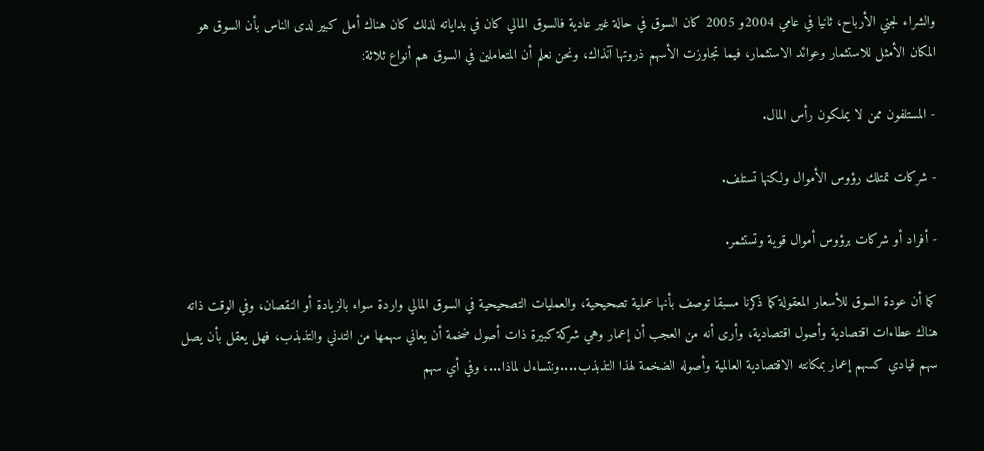والشراء لجني الأرباح، ثانيا في عامي 2004و 2005 كان السوق في حالة غير عادية فالسوق المالي كان في بداياته لذلك كان هناك أمل كبير لدى الناس بأن السوق هو المكان الأمثل للاستثمار وعوائد الاستثمار، فيما تجاوزت الأسهم ذروتها آنذاك، ونحن نعلم أن المتعاملين في السوق هم أنواع ثلاثة:

- المستلفون ممن لا يملكون رأس المال.

- شركات تمتلك رؤوس الأموال ولكنها تستلف.

- أفراد أو شركات برؤوس أموال قوية وتستثمر.

كما أن عودة السوق للأسعار المعقولة كما ذكرنا مسبقا توصف بأنها عملية تصحيحية، والعمليات التصحيحية في السوق المالي واردة سواء بالزيادة أو النقصان، وفي الوقت ذاته هناك عطاءات اقتصادية وأصول اقتصادية، وأرى أنه من العجب أن إعمار وهي شركة كبيرة ذات أصول ضخمة أن يعاني سهمها من التدني والتذبذب، فهل يعقل بأن يصل سهم قيادي كسهم إعمار بمكانته الاقتصادية العالمية وأصوله الضخمة لهذا التذبذب....ونتساءل لماذا...، وفي أي سهم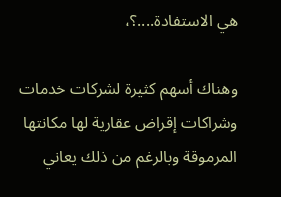هي الاستفادة....؟،

وهناك أسهم كثيرة لشركات خدمات وشراكات إقراض عقارية لها مكانتها المرموقة وبالرغم من ذلك يعاني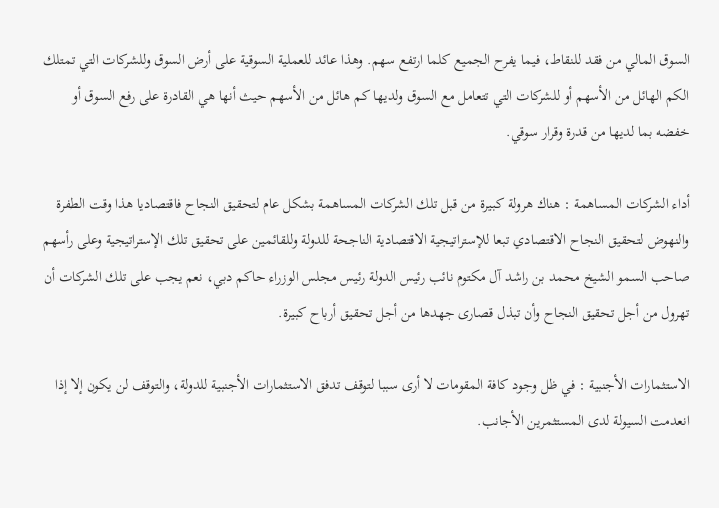السوق المالي من فقد للنقاط، فيما يفرح الجميع كلما ارتفع سهم. وهذا عائد للعملية السوقية على أرض السوق وللشركات التي تمتلك الكم الهائل من الأسهم أو للشركات التي تتعامل مع السوق ولديها كم هائل من الأسهم حيث أنها هي القادرة على رفع السوق أو خفضه بما لديها من قدرة وقرار سوقي.

أداء الشركات المساهمة : هناك هرولة كبيرة من قبل تلك الشركات المساهمة بشكل عام لتحقيق النجاح فاقتصاديا هذا وقت الطفرة والنهوض لتحقيق النجاح الاقتصادي تبعا للإستراتيجية الاقتصادية الناجحة للدولة وللقائمين على تحقيق تلك الإستراتيجية وعلى رأسهم صاحب السمو الشيخ محمد بن راشد آل مكتوم نائب رئيس الدولة رئيس مجلس الوزراء حاكم دبي، نعم يجب على تلك الشركات أن تهرول من أجل تحقيق النجاح وأن تبذل قصارى جهدها من أجل تحقيق أرباح كبيرة.

الاستثمارات الأجنبية : في ظل وجود كافة المقومات لا أرى سببا لتوقف تدفق الاستثمارات الأجنبية للدولة، والتوقف لن يكون إلا إذا انعدمت السيولة لدى المستثمرين الأجانب.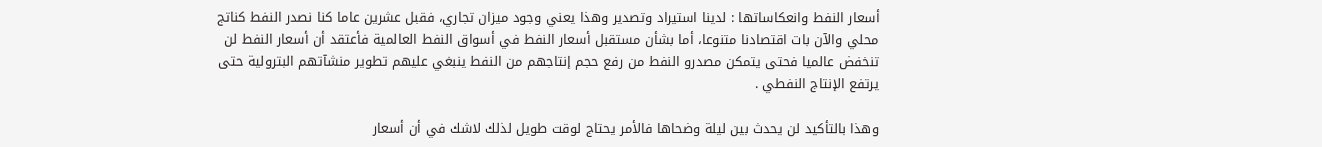أسعار النفط وانعكاساتها : لدينا استيراد وتصدير وهذا يعني وجود ميزان تجاري، فقبل عشرين عاما كنا نصدر النفط كناتج محلي والآن بات اقتصادنا متنوعا، أما بشأن مستقبل أسعار النفط في أسواق النفط العالمية فأعتقد أن أسعار النفط لن تنخفض عالميا فحتى يتمكن مصدرو النفط من رفع حجم إنتاجهم من النفط ينبغي عليهم تطوير منشآتهم البترولية حتى يرتفع الإنتاج النفطي .

وهذا بالتأكيد لن يحدث بين ليلة وضحاها فالأمر يحتاج لوقت طويل لذلك لاشك في أن أسعار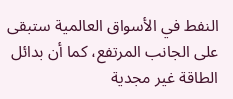النفط في الأسواق العالمية ستبقى على الجانب المرتفع، كما أن بدائل الطاقة غير مجدية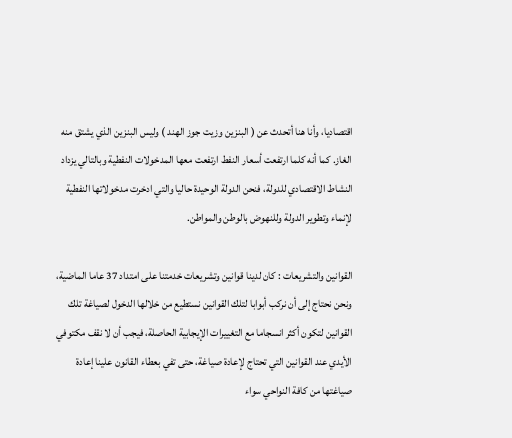اقتصاديا، وأنا هنا أتحدث عن ( البنزين وزيت جوز الهند ) وليس البنزين الذي يشتق منه الغاز. كما أنه كلما ارتفعت أسعار النفط ارتفعت معها المدخولات النفطية وبالتالي يزداد النشاط الاقتصادي للدولة، فنحن الدولة الوحيدة حاليا والتي ادخرت مدخولاتها النفطية لإنماء وتطوير الدولة وللنهوض بالوطن والمواطن.

القوانين والتشريعات : كان لدينا قوانين وتشريعات خدمتنا على امتداد 37 عاما الماضية، ونحن نحتاج إلى أن نركب أبوابا لتلك القوانين نستطيع من خلالها الدخول لصياغة تلك القوانين لتكون أكثر انسجاما مع التغييرات الإيجابية الحاصلة، فيجب أن لا نقف مكتوفي الأيدي عند القوانين التي تحتاج لإعادة صياغة، حتى تفي بعطاء القانون علينا إعادة صياغتها من كافة النواحي سواء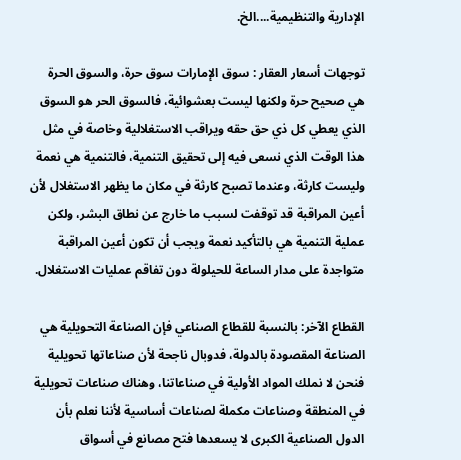الإدارية والتنظيمية....الخ.

توجهات أسعار العقار : سوق الإمارات سوق حرة، والسوق الحرة هي صحيح حرة ولكنها ليست بعشوائية، فالسوق الحر هو السوق الذي يعطي كل ذي حق حقه ويراقب الاستغلالية وخاصة في مثل هذا الوقت الذي نسعى فيه إلى تحقيق التنمية، فالتنمية هي نعمة وليست كارثة، وعندما تصبح كارثة في مكان ما يظهر الاستغلال لأن أعين المراقبة قد توقفت لسبب ما خارج عن نطاق البشر، ولكن عملية التنمية هي بالتأكيد نعمة ويجب أن تكون أعين المراقبة متواجدة على مدار الساعة للحيلولة دون تفاقم عمليات الاستغلال.

القطاع الآخر: بالنسبة للقطاع الصناعي فإن الصناعة التحويلية هي الصناعة المقصودة بالدولة، فدوبال ناجحة لأن صناعاتها تحويلية فنحن لا نملك المواد الأولية في صناعاتنا، وهناك صناعات تحويلية في المنطقة وصناعات مكملة لصناعات أساسية لأننا نعلم بأن الدول الصناعية الكبرى لا يسعدها فتح مصانع في أسواق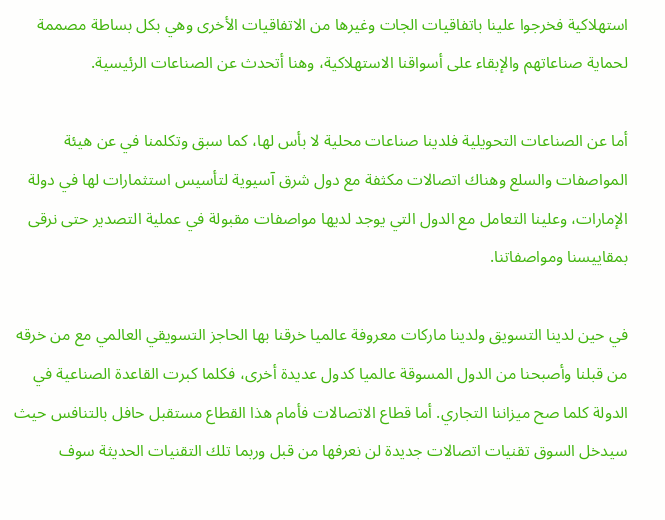استهلاكية فخرجوا علينا باتفاقيات الجات وغيرها من الاتفاقيات الأخرى وهي بكل بساطة مصممة لحماية صناعاتهم والإبقاء على أسواقنا الاستهلاكية، وهنا أتحدث عن الصناعات الرئيسية.

أما عن الصناعات التحويلية فلدينا صناعات محلية لا بأس لها، كما سبق وتكلمنا في عن هيئة المواصفات والسلع وهناك اتصالات مكثفة مع دول شرق آسيوية لتأسيس استثمارات لها في دولة الإمارات، وعلينا التعامل مع الدول التي يوجد لديها مواصفات مقبولة في عملية التصدير حتى نرقى بمقاييسنا ومواصفاتنا.

في حين لدينا التسويق ولدينا ماركات معروفة عالميا خرقنا بها الحاجز التسويقي العالمي مع من خرقه من قبلنا وأصبحنا من الدول المسوقة عالميا كدول عديدة أخرى، فكلما كبرت القاعدة الصناعية في الدولة كلما صح ميزاننا التجاري. أما قطاع الاتصالات فأمام هذا القطاع مستقبل حافل بالتنافس حيث سيدخل السوق تقنيات اتصالات جديدة لن نعرفها من قبل وربما تلك التقنيات الحديثة سوف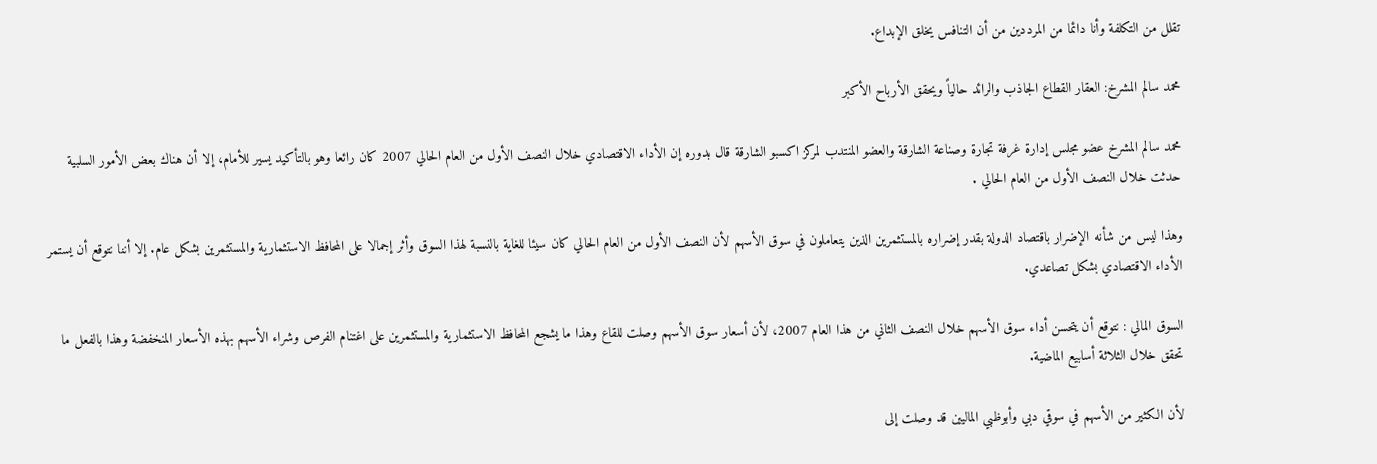تقلل من التكلفة وأنا دائما من المرددين من أن التنافس يخلق الإبداع.

محمد سالم المشرخ: العقار القطاع الجاذب والرائد حالياً ويحقق الأرباح الأكبر

محمد سالم المشرخ عضو مجلس إدارة غرفة تجارة وصناعة الشارقة والعضو المنتدب لمركز اكسبو الشارقة قال بدوره إن الأداء الاقتصادي خلال النصف الأول من العام الحالي 2007 كان رائعا وهو بالتأكيد يسير للأمام، إلا أن هناك بعض الأمور السلبية حدثت خلال النصف الأول من العام الحالي .

وهذا ليس من شأنه الإضرار باقتصاد الدولة بقدر إضراره بالمستثمرين الذين يتعاملون في سوق الأسهم لأن النصف الأول من العام الحالي كان سيئا للغاية بالنسبة لهذا السوق وأثر إجمالا على المحافظ الاستثمارية والمستثمرين بشكل عام. إلا أننا نتوقع أن يستمر الأداء الاقتصادي بشكل تصاعدي.

السوق المالي : نتوقع أن يتحسن أداء سوق الأسهم خلال النصف الثاني من هذا العام 2007، لأن أسعار سوق الأسهم وصلت للقاع وهذا ما يشجع المحافظ الاستثمارية والمستثمرين على اغتنام الفرص وشراء الأسهم بهذه الأسعار المنخفضة وهذا بالفعل ما تحقق خلال الثلاثة أسابيع الماضية.

لأن الكثير من الأسهم في سوقي دبي وأبوظبي الماليين قد وصلت إلى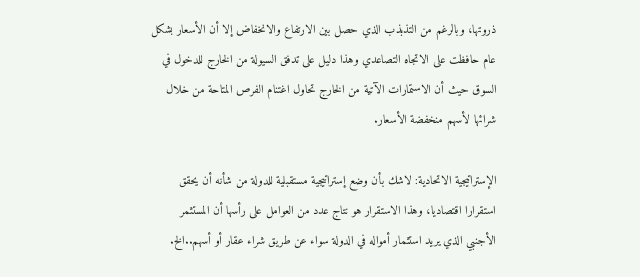ذروتها، وبالرغم من التذبذب الذي حصل بين الارتفاع والانخفاض إلا أن الأسعار بشكل عام حافظت على الاتجاه التصاعدي وهذا دليل على تدفق السيولة من الخارج للدخول في السوق حيث أن الاستمارات الآتية من الخارج تحاول اغتنام الفرص المتاحة من خلال شرائها لأسهم منخفضة الأسعار.

الإستراتيجية الاتحادية: لاشك بأن وضع إستراتيجية مستقبلية للدولة من شأنه أن يحقق استقرارا اقتصاديا، وهذا الاستقرار هو نتاج عدد من العوامل على رأسها أن المستثمر الأجنبي الذي يريد استثمار أمواله في الدولة سواء عن طريق شراء عقار أو أسهم..الخ.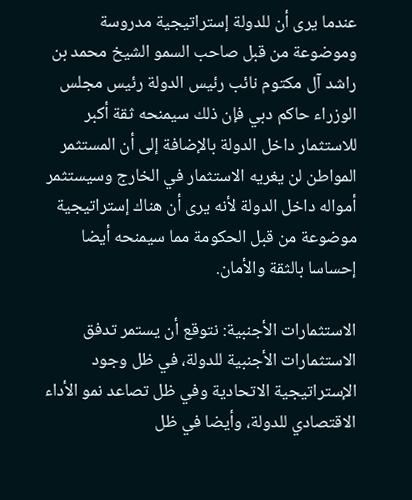عندما يرى أن للدولة إستراتيجية مدروسة وموضوعة من قبل صاحب السمو الشيخ محمد بن راشد آل مكتوم نائب رئيس الدولة رئيس مجلس الوزراء حاكم دبي فإن ذلك سيمنحه ثقة أكبر للاستثمار داخل الدولة بالإضافة إلى أن المستثمر المواطن لن يغريه الاستثمار في الخارج وسيستثمر أمواله داخل الدولة لأنه يرى أن هناك إستراتيجية موضوعة من قبل الحكومة مما سيمنحه أيضا إحساسا بالثقة والأمان.

الاستثمارات الأجنبية: نتوقع أن يستمر تدفق الاستثمارات الأجنبية للدولة، في ظل وجود الإستراتيجية الاتحادية وفي ظل تصاعد نمو الأداء الاقتصادي للدولة، وأيضا في ظل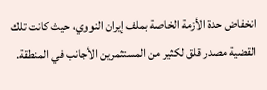انخفاض حدة الأزمة الخاصة بملف إيران النووي، حيث كانت تلك القضية مصدر قلق لكثير من المستثمرين الأجانب في المنطقة.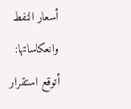أسعار النفط وانعكاساتها: أتوقع استقرار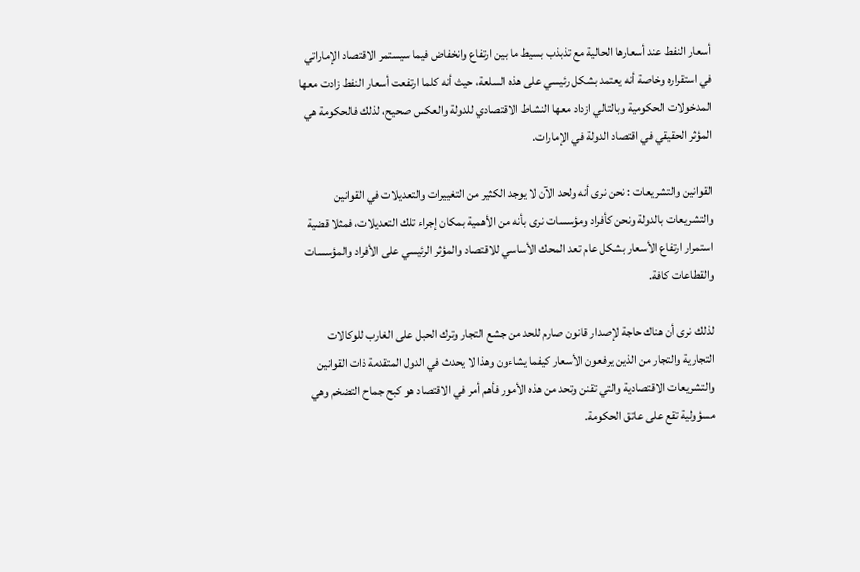أسعار النفط عند أسعارها الحالية مع تذبذب بسيط ما بين ارتفاع وانخفاض فيما سيستمر الاقتصاد الإماراتي في استقراره وخاصة أنه يعتمد بشكل رئيسي على هذه السلعة، حيث أنه كلما ارتفعت أسعار النفط زادت معها المدخولات الحكومية وبالتالي ازداد معها النشاط الاقتصادي للدولة والعكس صحيح، لذلك فالحكومة هي المؤثر الحقيقي في اقتصاد الدولة في الإمارات.

القوانين والتشريعات : نحن نرى أنه ولحد الآن لا يوجد الكثير من التغييرات والتعديلات في القوانين والتشريعات بالدولة ونحن كأفراد ومؤسسات نرى بأنه من الأهمية بمكان إجراء تلك التعديلات، فمثلا قضية استمرار ارتفاع الأسعار بشكل عام تعد المحك الأساسي للاقتصاد والمؤثر الرئيسي على الأفراد والمؤسسات والقطاعات كافة.

لذلك نرى أن هناك حاجة لإصدار قانون صارم للحد من جشع التجار وترك الحبل على الغارب للوكالات التجارية والتجار من الذين يرفعون الأسعار كيفما يشاءون وهذا لا يحدث في الدول المتقدمة ذات القوانين والتشريعات الاقتصادية والتي تقنن وتحد من هذه الأمور فأهم أمر في الاقتصاد هو كبح جماح التضخم وهي مسؤولية تقع على عاتق الحكومة.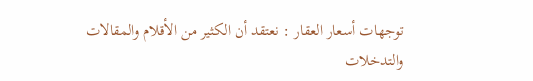توجهات أسعار العقار : نعتقد أن الكثير من الأقلام والمقالات والتدخلات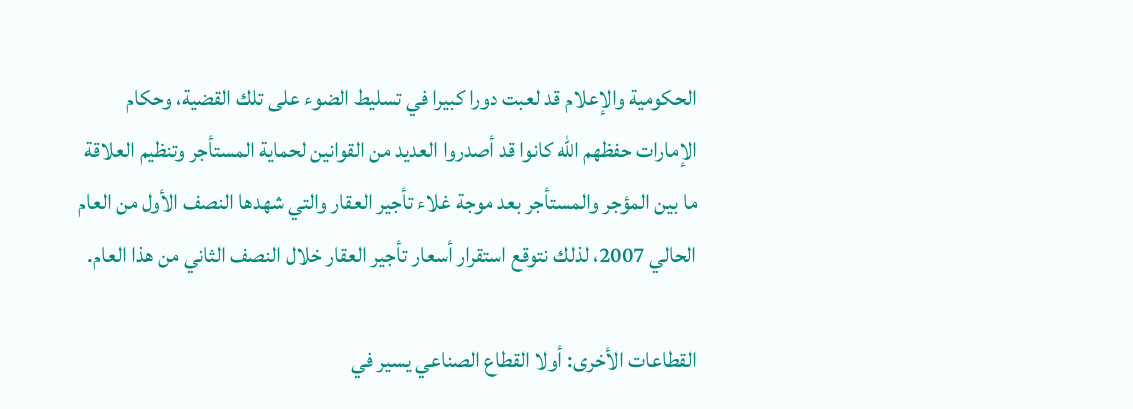الحكومية والإعلام قد لعبت دورا كبيرا في تسليط الضوء على تلك القضية، وحكام الإمارات حفظهم الله كانوا قد أصدروا العديد من القوانين لحماية المستأجر وتنظيم العلاقة ما بين المؤجر والمستأجر بعد موجة غلاء تأجير العقار والتي شهدها النصف الأول من العام الحالي 2007، لذلك نتوقع استقرار أسعار تأجير العقار خلال النصف الثاني من هذا العام.

القطاعات الأخرى: أولا القطاع الصناعي يسير في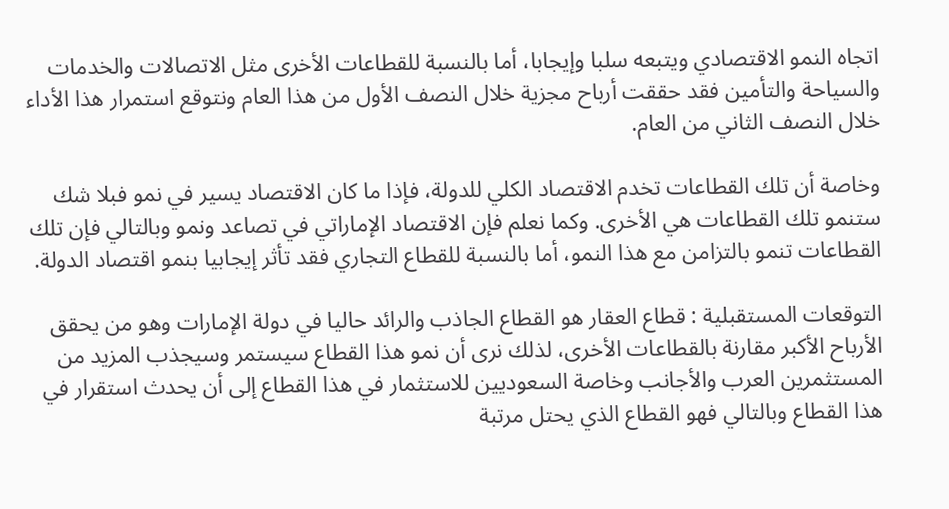اتجاه النمو الاقتصادي ويتبعه سلبا وإيجابا، أما بالنسبة للقطاعات الأخرى مثل الاتصالات والخدمات والسياحة والتأمين فقد حققت أرباح مجزية خلال النصف الأول من هذا العام ونتوقع استمرار هذا الأداء خلال النصف الثاني من العام.

وخاصة أن تلك القطاعات تخدم الاقتصاد الكلي للدولة، فإذا ما كان الاقتصاد يسير في نمو فبلا شك ستنمو تلك القطاعات هي الأخرى. وكما نعلم فإن الاقتصاد الإماراتي في تصاعد ونمو وبالتالي فإن تلك القطاعات تنمو بالتزامن مع هذا النمو، أما بالنسبة للقطاع التجاري فقد تأثر إيجابيا بنمو اقتصاد الدولة.

التوقعات المستقبلية : قطاع العقار هو القطاع الجاذب والرائد حاليا في دولة الإمارات وهو من يحقق الأرباح الأكبر مقارنة بالقطاعات الأخرى، لذلك نرى أن نمو هذا القطاع سيستمر وسيجذب المزيد من المستثمرين العرب والأجانب وخاصة السعوديين للاستثمار في هذا القطاع إلى أن يحدث استقرار في هذا القطاع وبالتالي فهو القطاع الذي يحتل مرتبة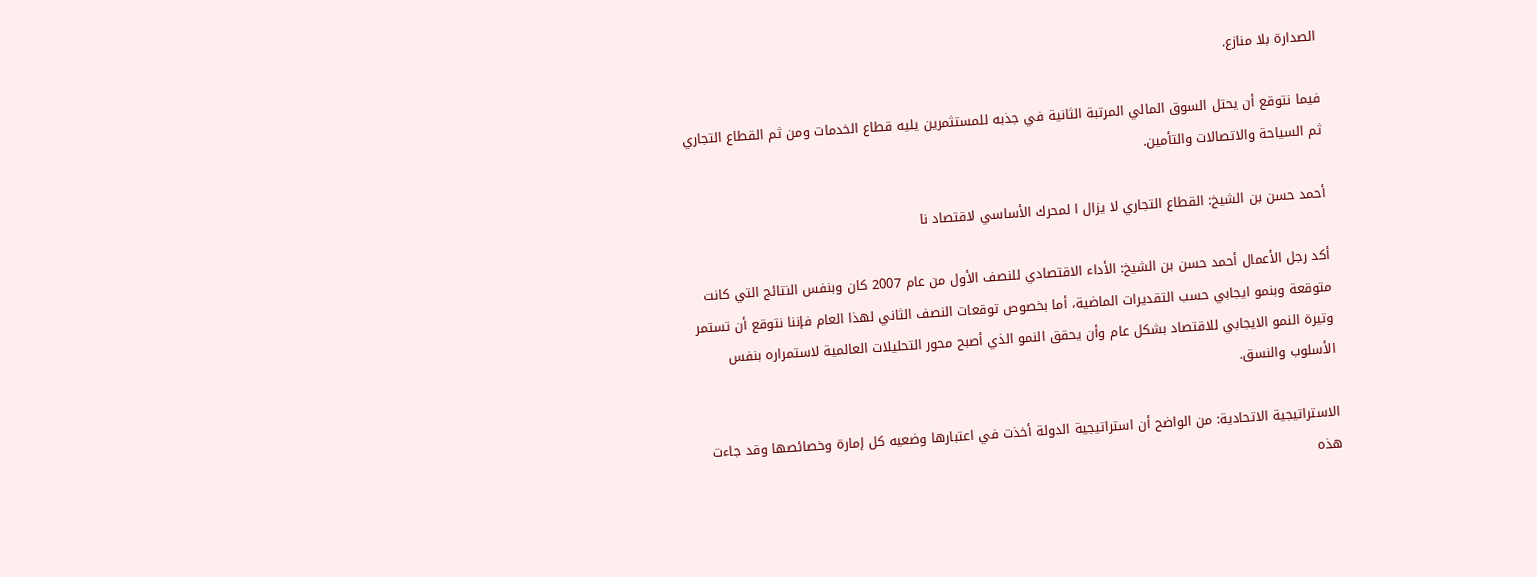الصدارة بلا منازع.

فيما نتوقع أن يحتل السوق المالي المرتبة الثانية في جذبه للمستثمرين يليه قطاع الخدمات ومن ثم القطاع التجاري ثم السياحة والاتصالات والتأمين.

أحمد حسن بن الشيخ: القطاع التجاري لا يزال ا لمحرك الأساسي لاقتصاد نا

أكد رجل الأعمال أحمد حسن بن الشيخ: الأداء الاقتصادي للنصف الأول من عام 2007 كان وبنفس النتائج التي كانت متوقعة وبنمو ايجابي حسب التقديرات الماضية، أما بخصوص توقعات النصف الثاني لهذا العام فإننا نتوقع أن تستمر وتيرة النمو الايجابي للاقتصاد بشكل عام وأن يحقق النمو الذي أصبح محور التحليلات العالمية لاستمراره بنفس الأسلوب والنسق.

الاستراتيجية الاتحادية: من الواضح أن استراتيجية الدولة أخذت في اعتبارها وضعيه كل إمارة وخصائصها وقد جاءت هذه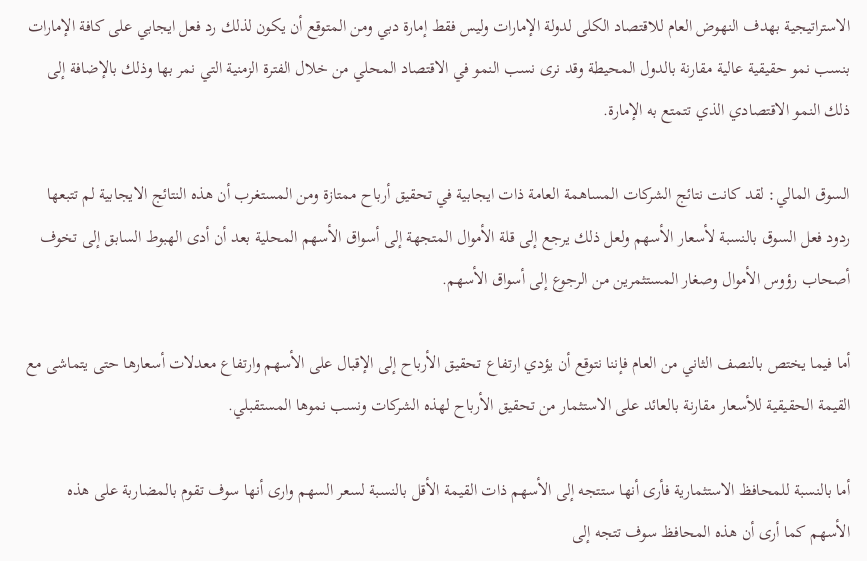الاستراتيجية بهدف النهوض العام للاقتصاد الكلى لدولة الإمارات وليس فقط إمارة دبي ومن المتوقع أن يكون لذلك رد فعل ايجابي على كافة الإمارات بنسب نمو حقيقية عالية مقارنة بالدول المحيطة وقد نرى نسب النمو في الاقتصاد المحلي من خلال الفترة الزمنية التي نمر بها وذلك بالإضافة إلى ذلك النمو الاقتصادي الذي تتمتع به الإمارة.

السوق المالي: لقد كانت نتائج الشركات المساهمة العامة ذات ايجابية في تحقيق أرباح ممتازة ومن المستغرب أن هذه النتائج الايجابية لم تتبعها ردود فعل السوق بالنسبة لأسعار الأسهم ولعل ذلك يرجع إلى قلة الأموال المتجهة إلى أسواق الأسهم المحلية بعد أن أدى الهبوط السابق إلى تخوف أصحاب رؤوس الأموال وصغار المستثمرين من الرجوع إلى أسواق الأسهم.

أما فيما يختص بالنصف الثاني من العام فإننا نتوقع أن يؤدي ارتفاع تحقيق الأرباح إلى الإقبال على الأسهم وارتفاع معدلات أسعارها حتى يتماشى مع القيمة الحقيقية للأسعار مقارنة بالعائد على الاستثمار من تحقيق الأرباح لهذه الشركات ونسب نموها المستقبلي.

أما بالنسبة للمحافظ الاستثمارية فأرى أنها ستتجه إلى الأسهم ذات القيمة الأقل بالنسبة لسعر السهم وارى أنها سوف تقوم بالمضاربة على هذه الأسهم كما أرى أن هذه المحافظ سوف تتجه إلى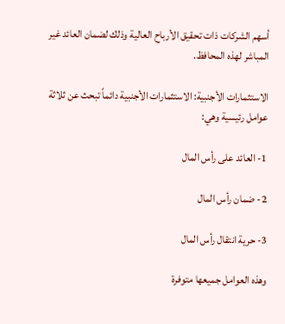أسهم الشركات ذات تحقيق الأرباح العالية وذلك لضمان العائد غير المباشر لهذه المحافظ.

الاستثمارات الأجنبية: الاستثمارات الأجنبية دائماً تبحث عن ثلاثة عوامل رئيسية وهي:

1- العائد على رأس المال

2- ضمان رأس المال

3- حرية انتقال رأس المال

وهذه العوامل جميعها متوفرة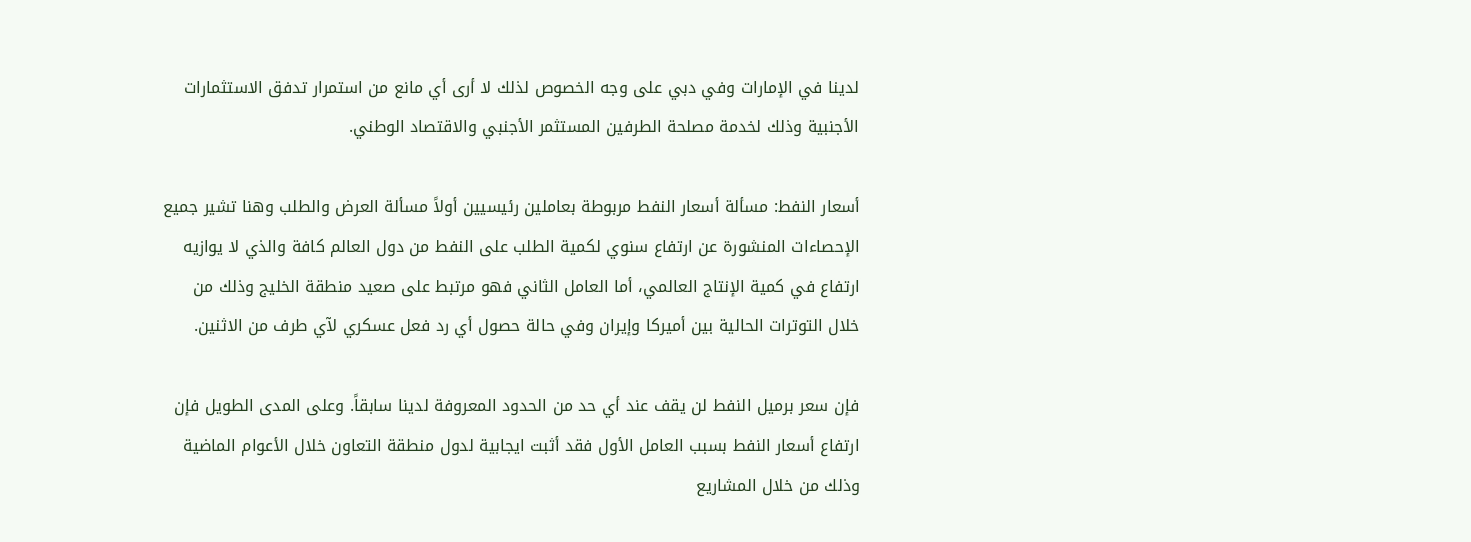لدينا في الإمارات وفي دبي على وجه الخصوص لذلك لا أرى أي مانع من استمرار تدفق الاستثمارات الأجنبية وذلك لخدمة مصلحة الطرفين المستثمر الأجنبي والاقتصاد الوطني.

أسعار النفط: مسألة أسعار النفط مربوطة بعاملين رئيسيين أولاً مسألة العرض والطلب وهنا تشير جميع الإحصاءات المنشورة عن ارتفاع سنوي لكمية الطلب على النفط من دول العالم كافة والذي لا يوازيه ارتفاع في كمية الإنتاج العالمي، أما العامل الثاني فهو مرتبط على صعيد منطقة الخليج وذلك من خلال التوترات الحالية بين أميركا وإيران وفي حالة حصول أي رد فعل عسكري لآي طرف من الاثنين.

فإن سعر برميل النفط لن يقف عند أي حد من الحدود المعروفة لدينا سابقاً. وعلى المدى الطويل فإن ارتفاع أسعار النفط بسبب العامل الأول فقد أثبت ايجابية لدول منطقة التعاون خلال الأعوام الماضية وذلك من خلال المشاريع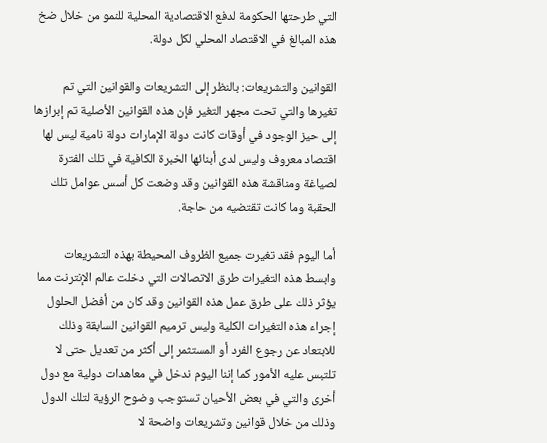التي طرحتها الحكومة لدفع الاقتصادية المحلية للنمو من خلال ضخ هذه المبالغ في الاقتصاد المحلي لكل دولة.

القوانين والتشريعات: بالنظر إلى التشريعات والقوانين التي تم تغيرها والتي تحت مجهر التغير فإن هذه القوانين الأصلية تم إبرازها إلى حيز الوجود في أوقات كانت دولة الإمارات دولة نامية ليس لها اقتصاد معروف وليس لدى أبنائها الخبرة الكافية في تلك الفترة لصياغة ومناقشة هذه القوانين وقد وضعت كل أسس عوامل تلك الحقبة وما كانت تقتضيه من حاجة.

أما اليوم فقد تغيرت جميع الظروف المحيطة بهذه التشريعات وابسط هذه التغيرات طرق الاتصالات التي دخلت عالم الإنترنت مما يؤثر ذلك على طرق عمل هذه القوانين وقد كان من أفضل الحلول إجراء هذه التغيرات الكلية وليس ترميم القوانين السابقة وذلك للابتعاد عن رجوع الفرد أو المستثمر إلى أكثر من تعديل حتى لا تلتبس عليه الأمور كما إننا اليوم ندخل في معاهدات دولية مع دول أخرى والتي في بعض الأحيان تستوجب وضوح الرؤية لتلك الدول وذلك من خلال قوانين وتشريعات واضحة لا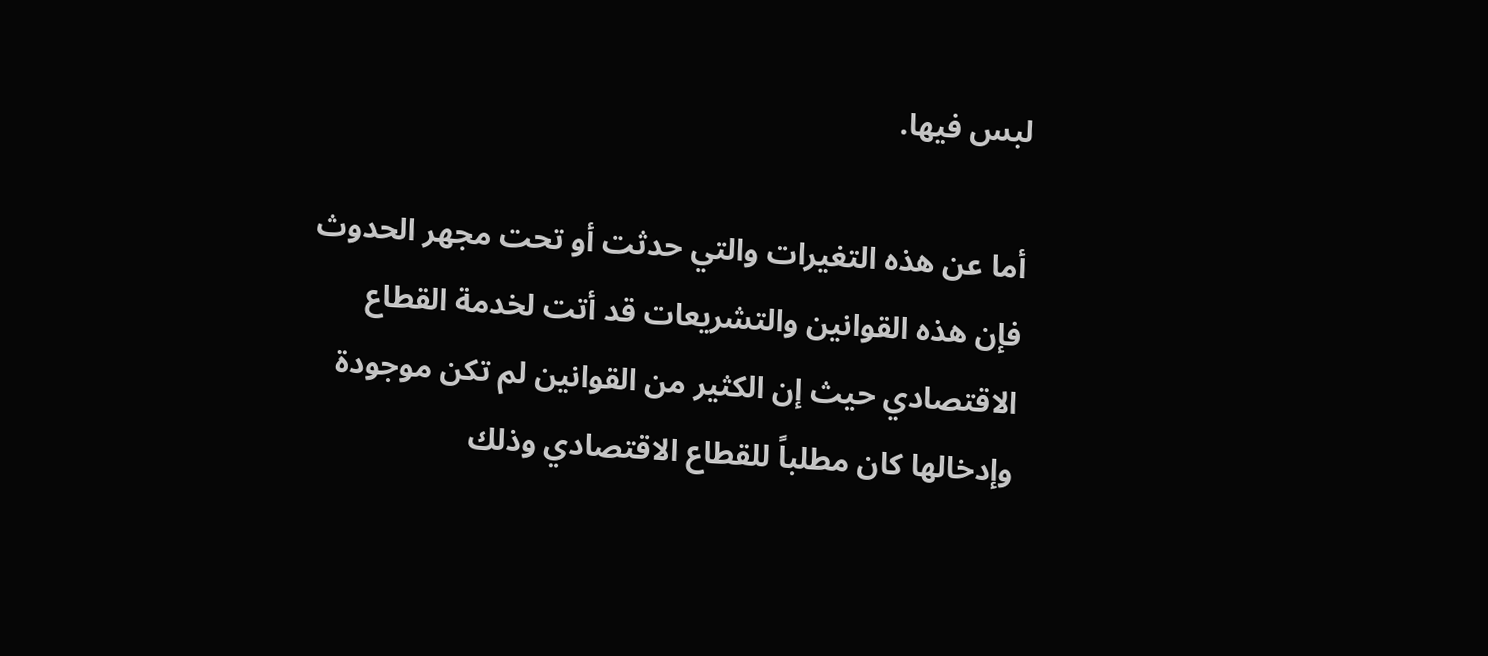لبس فيها.

أما عن هذه التغيرات والتي حدثت أو تحت مجهر الحدوث فإن هذه القوانين والتشريعات قد أتت لخدمة القطاع الاقتصادي حيث إن الكثير من القوانين لم تكن موجودة وإدخالها كان مطلباً للقطاع الاقتصادي وذلك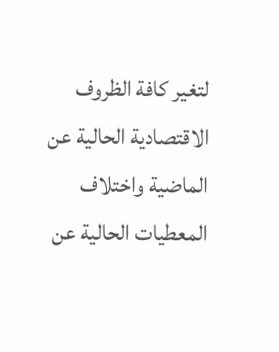لتغير كافة الظروف الاقتصادية الحالية عن الماضية واختلاف المعطيات الحالية عن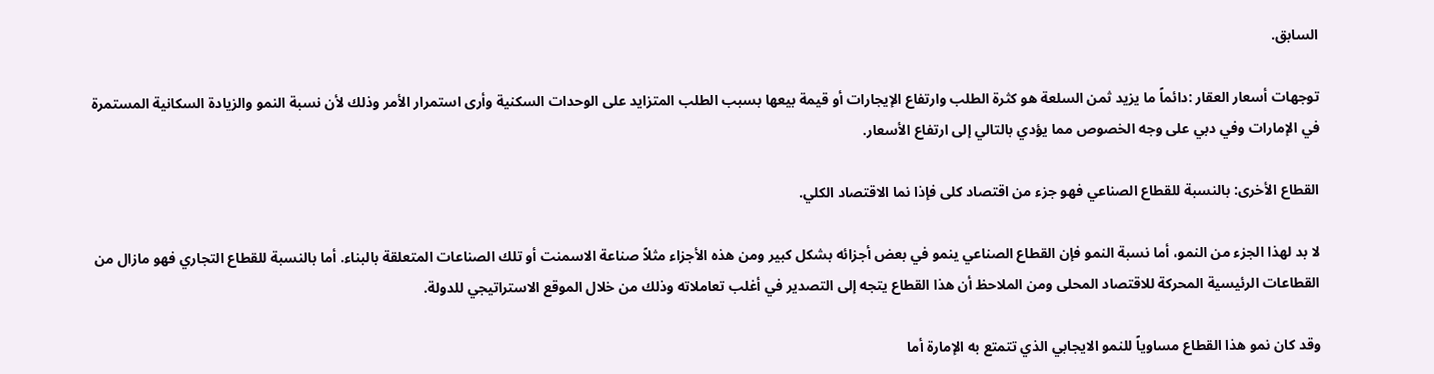السابق.

توجهات أسعار العقار :دائماً ما يزيد ثمن السلعة هو كثرة الطلب وارتفاع الإيجارات أو قيمة بيعها بسبب الطلب المتزايد على الوحدات السكنية وأرى استمرار الأمر وذلك لأن نسبة النمو والزيادة السكانية المستمرة في الإمارات وفي دبي على وجه الخصوص مما يؤدي بالتالي إلى ارتفاع الأسعار.

القطاع الأخرى: بالنسبة للقطاع الصناعي فهو جزء من اقتصاد كلى فإذا نما الاقتصاد الكلي.

لا بد لهذا الجزء من النمو، أما نسبة النمو فإن القطاع الصناعي ينمو في بعض أجزائه بشكل كبير ومن هذه الأجزاء مثلاً صناعة الاسمنت أو تلك الصناعات المتعلقة بالبناء. أما بالنسبة للقطاع التجاري فهو مازال من القطاعات الرئيسية المحركة للاقتصاد المحلى ومن الملاحظ أن هذا القطاع يتجه إلى التصدير في أغلب تعاملاته وذلك من خلال الموقع الاستراتيجي للدولة.

وقد كان نمو هذا القطاع مساوياً للنمو الايجابي الذي تتمتع به الإمارة أما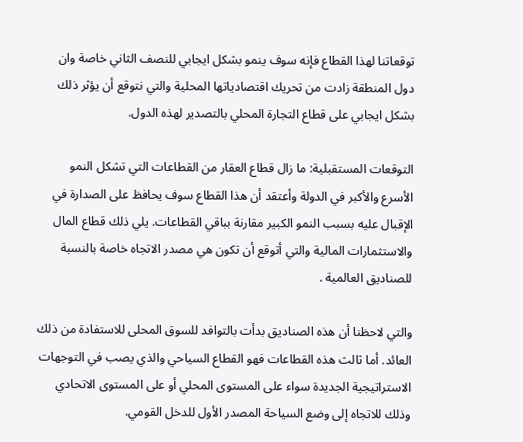توقعاتنا لهذا القطاع فإنه سوف ينمو بشكل ايجابي للنصف الثاني خاصة وان دول المنطقة زادت من تحريك اقتصادياتها المحلية والتي نتوقع أن يؤثر ذلك بشكل ايجابي على قطاع التجارة المحلي بالتصدير لهذه الدول.

التوقعات المستقبلية: ما زال قطاع العقار من القطاعات التي تشكل النمو الأسرع والأكبر في الدولة وأعتقد أن هذا القطاع سوف يحافظ على الصدارة في الإقبال عليه بسبب النمو الكبير مقارنة بباقي القطاعات. يلي ذلك قطاع المال والاستثمارات المالية والتي أتوقع أن تكون هي مصدر الاتجاه خاصة بالنسبة للصناديق العالمية .

والتي لاحظنا أن هذه الصناديق بدأت بالتوافد للسوق المحلى للاستفادة من ذلك العائد. أما ثالث هذه القطاعات فهو القطاع السياحي والذي يصب في التوجهات الاستراتيجية الجديدة سواء على المستوى المحلي أو على المستوى الاتحادي وذلك للاتجاه إلى وضع السياحة المصدر الأول للدخل القومي.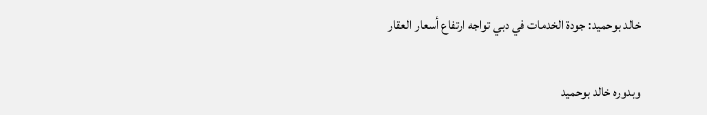خالد بوحميد: جودة الخدمات في دبي تواجه ارتفاع أسعار العقار

وبدوره خالد بوحميد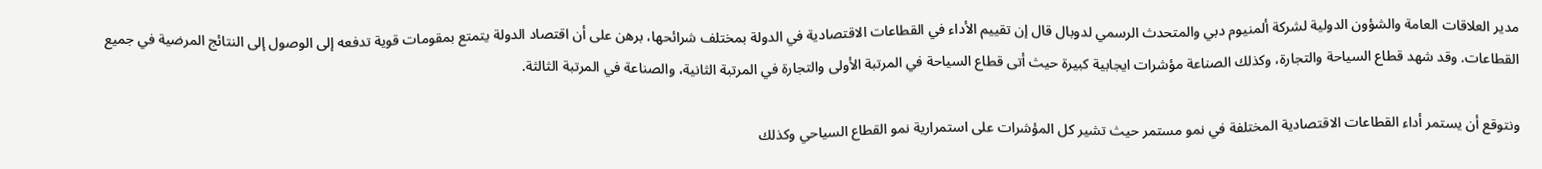مدير العلاقات العامة والشؤون الدولية لشركة ألمنيوم دبي والمتحدث الرسمي لدوبال قال إن تقييم الأداء في القطاعات الاقتصادية في الدولة بمختلف شرائحها، برهن على أن اقتصاد الدولة يتمتع بمقومات قوية تدفعه إلى الوصول إلى النتائج المرضية في جميع القطاعات. وقد شهد قطاع السياحة والتجارة، وكذلك الصناعة مؤشرات ايجابية كبيرة حيث أتى قطاع السياحة في المرتبة الأولى والتجارة في المرتبة الثانية، والصناعة في المرتبة الثالثة.

ونتوقع أن يستمر أداء القطاعات الاقتصادية المختلفة في نمو مستمر حيث تشير كل المؤشرات على استمرارية نمو القطاع السياحي وكذلك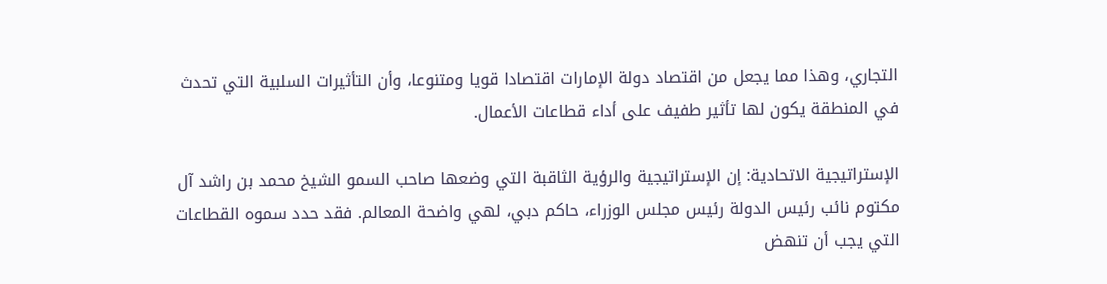التجاري، وهذا مما يجعل من اقتصاد دولة الإمارات اقتصادا قويا ومتنوعا، وأن التأثيرات السلبية التي تحدث في المنطقة يكون لها تأثير طفيف على أداء قطاعات الأعمال.

الإستراتيجية الاتحادية: إن الإستراتيجية والرؤية الثاقبة التي وضعها صاحب السمو الشيخ محمد بن راشد آل مكتوم نائب رئيس الدولة رئيس مجلس الوزراء، حاكم دبي، لهي واضحة المعالم. فقد حدد سموه القطاعات التي يجب أن تنهض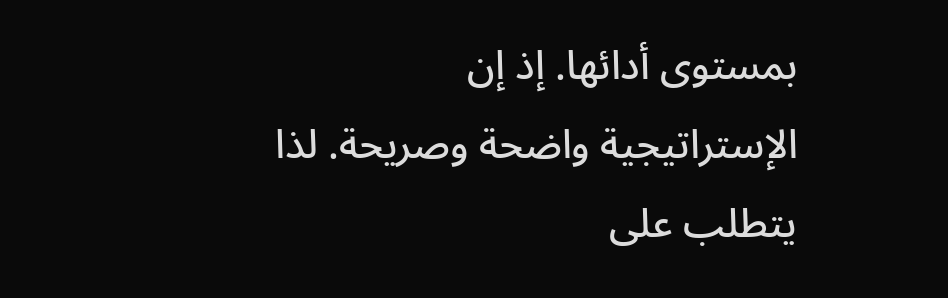بمستوى أدائها. إذ إن الإستراتيجية واضحة وصريحة. لذا يتطلب على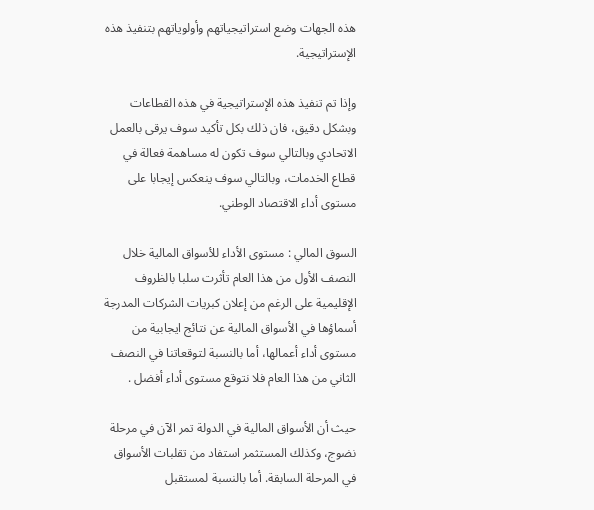هذه الجهات وضع استراتيجياتهم وأولوياتهم بتنفيذ هذه الإستراتيجية.

وإذا تم تنفيذ هذه الإستراتيجية في هذه القطاعات وبشكل دقيق، فان ذلك بكل تأكيد سوف يرقى بالعمل الاتحادي وبالتالي سوف تكون له مساهمة فعالة في قطاع الخدمات، وبالتالي سوف ينعكس إيجابا على مستوى أداء الاقتصاد الوطني.

السوق المالي : مستوى الأداء للأسواق المالية خلال النصف الأول من هذا العام تأثرت سلبا بالظروف الإقليمية على الرغم من إعلان كبريات الشركات المدرجة أسماؤها في الأسواق المالية عن نتائج ايجابية من مستوى أداء أعمالها، أما بالنسبة لتوقعاتنا في النصف الثاني من هذا العام فلا نتوقع مستوى أداء أفضل .

حيث أن الأسواق المالية في الدولة تمر الآن في مرحلة نضوج، وكذلك المستثمر استفاد من تقلبات الأسواق في المرحلة السابقة. أما بالنسبة لمستقبل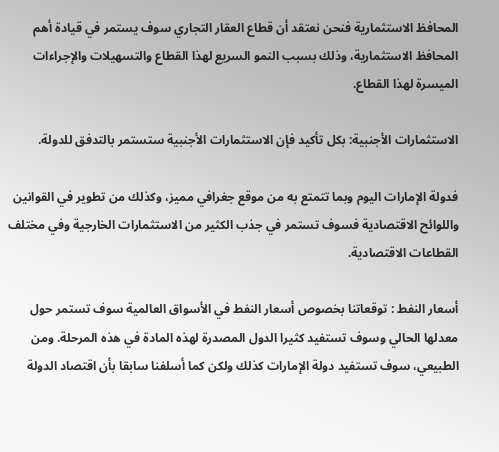المحافظ الاستثمارية فنحن نعتقد أن قطاع العقار التجاري سوف يستمر في قيادة أهم المحافظ الاستثمارية، وذلك بسبب النمو السريع لهذا القطاع والتسهيلات والإجراءات الميسرة لهذا القطاع.

الاستثمارات الأجنبية: بكل تأكيد فإن الاستثمارات الأجنبية ستستمر بالتدفق للدولة.

فدولة الإمارات اليوم وبما تتمتع به من موقع جغرافي مميز، وكذلك من تطوير في القوانين واللوائح الاقتصادية فسوف تستمر في جذب الكثير من الاستثمارات الخارجية وفي مختلف القطاعات الاقتصادية.

أسعار النفط : توقعاتنا بخصوص أسعار النفط في الأسواق العالمية سوف تستمر حول معدلها الحالي وسوف تستفيد كثيرا الدول المصدرة لهذه المادة في هذه المرحلة. ومن الطبيعي، سوف تستفيد دولة الإمارات كذلك ولكن كما أسلفنا سابقا بأن اقتصاد الدولة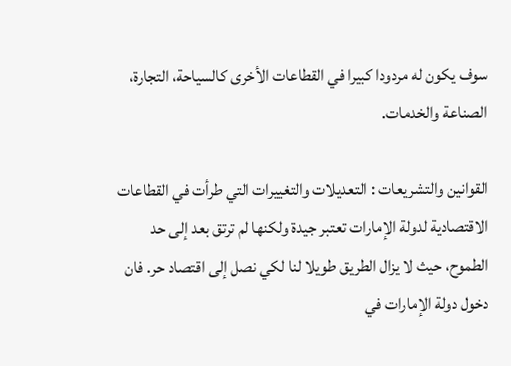سوف يكون له مردودا كبيرا في القطاعات الأخرى كالسياحة، التجارة، الصناعة والخدمات.

القوانين والتشريعات : التعديلات والتغييرات التي طرأت في القطاعات الاقتصادية لدولة الإمارات تعتبر جيدة ولكنها لم ترتق بعد إلى حد الطموح، حيث لا يزال الطريق طويلا لنا لكي نصل إلى اقتصاد حر. فان دخول دولة الإمارات في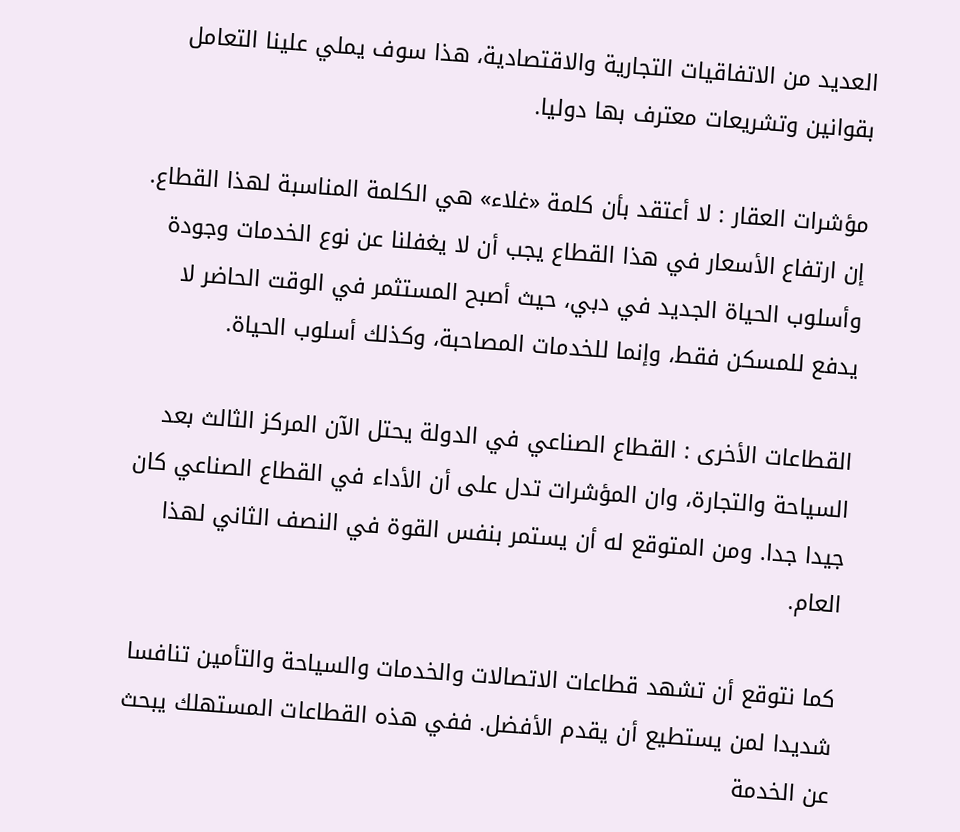العديد من الاتفاقيات التجارية والاقتصادية، هذا سوف يملي علينا التعامل بقوانين وتشريعات معترف بها دوليا.

مؤشرات العقار : لا أعتقد بأن كلمة «غلاء» هي الكلمة المناسبة لهذا القطاع. إن ارتفاع الأسعار في هذا القطاع يجب أن لا يغفلنا عن نوع الخدمات وجودة وأسلوب الحياة الجديد في دبي، حيث أصبح المستثمر في الوقت الحاضر لا يدفع للمسكن فقط، وإنما للخدمات المصاحبة، وكذلك أسلوب الحياة.

القطاعات الأخرى : القطاع الصناعي في الدولة يحتل الآن المركز الثالث بعد السياحة والتجارة، وان المؤشرات تدل على أن الأداء في القطاع الصناعي كان جيدا جدا. ومن المتوقع له أن يستمر بنفس القوة في النصف الثاني لهذا العام.

كما نتوقع أن تشهد قطاعات الاتصالات والخدمات والسياحة والتأمين تنافسا شديدا لمن يستطيع أن يقدم الأفضل. ففي هذه القطاعات المستهلك يبحث عن الخدمة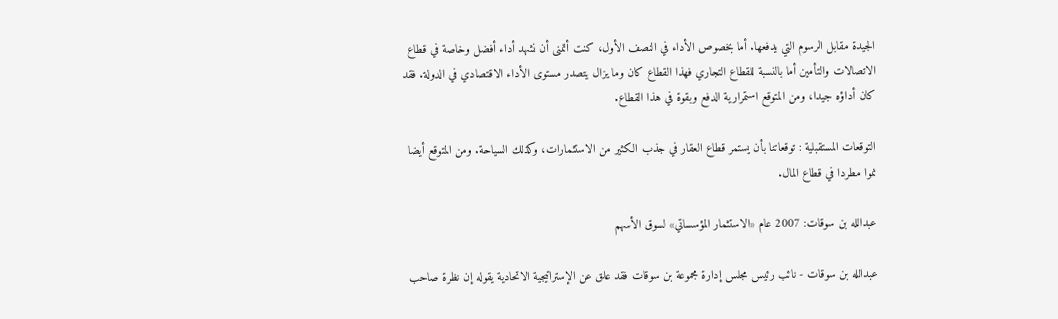الجيدة مقابل الرسوم التي يدفعها. أما بخصوص الأداء في النصف الأول، كنت أتمنى أن نشهد أداء أفضل وخاصة في قطاع الاتصالات والتأمين أما بالنسبة للقطاع التجاري فهذا القطاع كان وما يزال يتصدر مستوى الأداء الاقتصادي في الدولة. فقد كان أداؤه جيدا، ومن المتوقع استمرارية الدفع وبقوة في هذا القطاع.

التوقعات المستقبلية : توقعاتنا بأن يستمر قطاع العقار في جذب الكثير من الاستثمارات، وكذلك السياحة. ومن المتوقع أيضا نموا مطردا في قطاع المال.

عبدالله بن سوقات: 2007 عام «الاستثمار المؤسساتي» لسوق الأسهم

عبدالله بن سوقات - نائب رئيس مجلس إدارة مجموعة بن سوقات فقد علق عن الإستراتيجية الاتحادية يقوله إن نظرة صاحب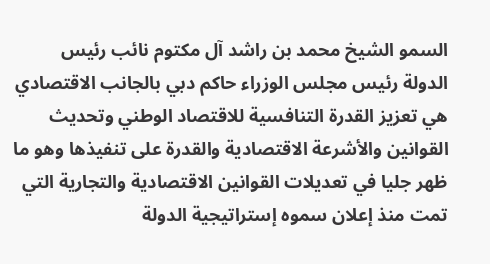السمو الشيخ محمد بن راشد آل مكتوم نائب رئيس الدولة رئيس مجلس الوزراء حاكم دبي بالجانب الاقتصادي هي تعزيز القدرة التنافسية للاقتصاد الوطني وتحديث القوانين والأشرعة الاقتصادية والقدرة على تنفيذها وهو ما ظهر جليا في تعديلات القوانين الاقتصادية والتجارية التي تمت منذ إعلان سموه إستراتيجية الدولة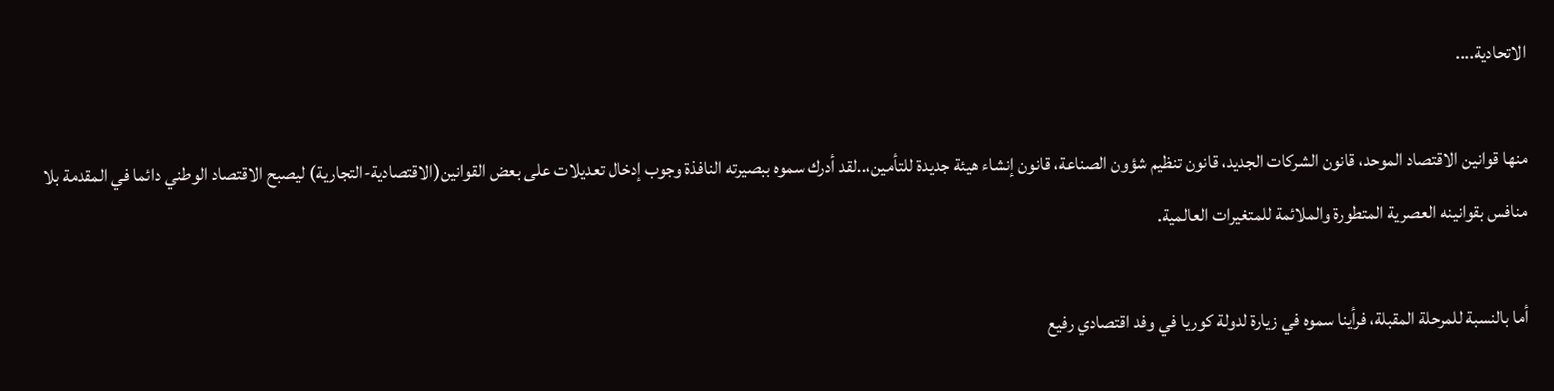الاتحادية....

منها قوانين الاقتصاد الموحد، قانون الشركات الجديد، قانون تنظيم شؤون الصناعة، قانون إنشاء هيئة جديدة للتأمين،..لقد أدرك سموه ببصيرته النافذة وجوب إدخال تعديلات على بعض القوانين(الاقتصادية-التجارية) ليصبح الاقتصاد الوطني دائما في المقدمة بلا منافس بقوانينه العصرية المتطورة والملائمة للمتغيرات العالمية.

أما بالنسبة للمرحلة المقبلة، فرأينا سموه في زيارة لدولة كوريا في وفد اقتصادي رفيع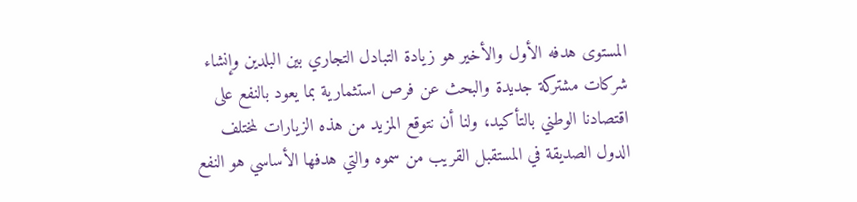المستوى هدفه الأول والأخير هو زيادة التبادل التجاري بين البلدين وإنشاء شركات مشتركة جديدة والبحث عن فرص استثمارية بما يعود بالنفع على اقتصادنا الوطني بالتأكيد، ولنا أن نتوقع المزيد من هذه الزيارات لمختلف الدول الصديقة في المستقبل القريب من سموه والتي هدفها الأساسي هو النفع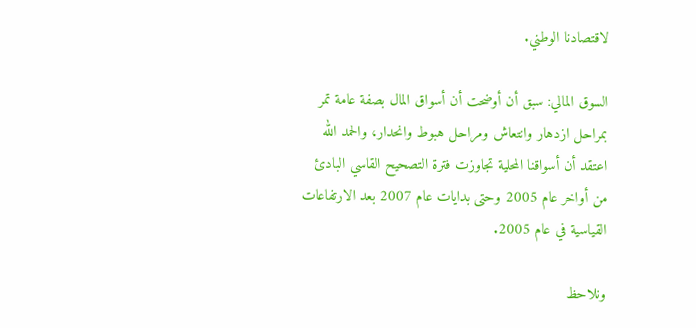لاقتصادنا الوطني.

السوق المالي: سبق أن أوضحت أن أسواق المال بصفة عامة تمر بمراحل ازدهار وانتعاش ومراحل هبوط وانحدار، والحمد الله اعتقد أن أسواقنا المحلية تجاوزت فترة التصحيح القاسي البادئ من أواخر عام 2005 وحتى بدايات عام 2007 بعد الارتفاعات القياسية في عام 2005.

ونلاحظ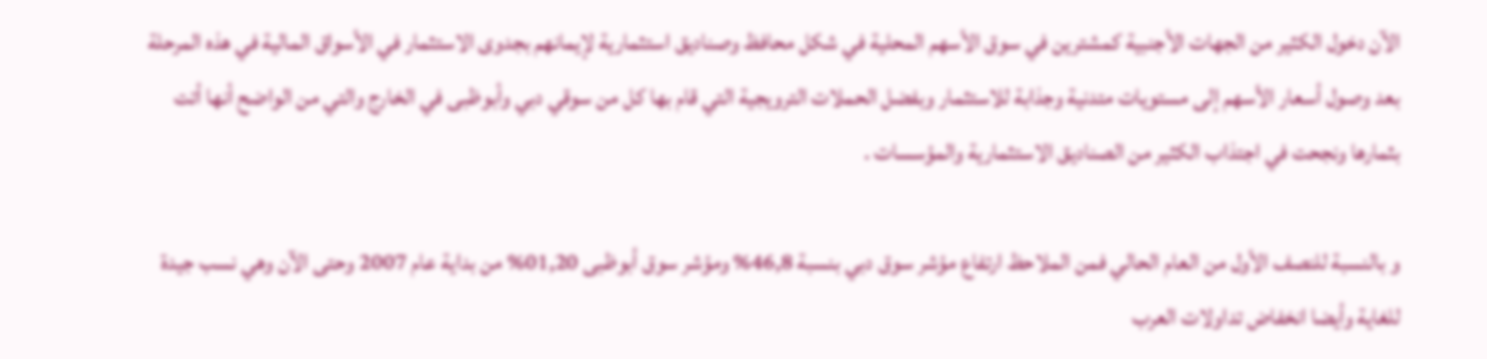الآن دخول الكثير من الجهات الأجنبية كمشترين في سوق الأسهم المحلية في شكل محافظ وصناديق استثمارية لإيمانهم بجدوى الاستثمار في الأسواق المالية في هذه المرحلة بعد وصول أسعار الأسهم إلى مستويات متدنية وجذابة للاستثمار وبفضل الحملات الترويجية التي قام بها كل من سوقي دبي وأبوظبى في الخارج والتي من الواضح أنها أتت بثمارها ونجحت في اجتذاب الكثير من الصناديق الاستثمارية والمؤسسات .

و بالنسبة للنصف الأول من العام الحالي فمن الملاحظ ارتفاع مؤشر سوق دبي بنسبة 46,8% ومؤشر سوق أبوظبى 01,20% من بداية عام 2007 وحتى الآن وهي نسب جيدة للغاية وأيضا انخفاض تداولات العرب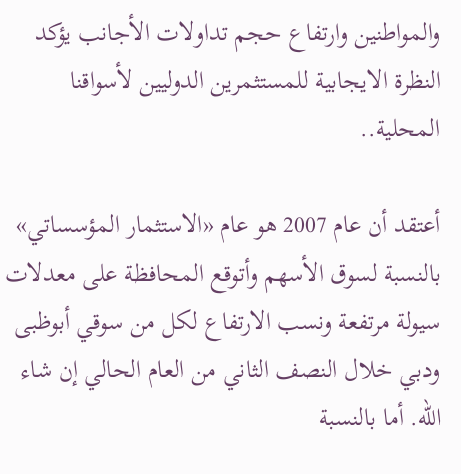والمواطنين وارتفاع حجم تداولات الأجانب يؤكد النظرة الايجابية للمستثمرين الدوليين لأسواقنا المحلية..

أعتقد أن عام 2007 هو عام «الاستثمار المؤسساتي» بالنسبة لسوق الأسهم وأتوقع المحافظة على معدلات سيولة مرتفعة ونسب الارتفاع لكل من سوقي أبوظبى ودبي خلال النصف الثاني من العام الحالي إن شاء الله. أما بالنسبة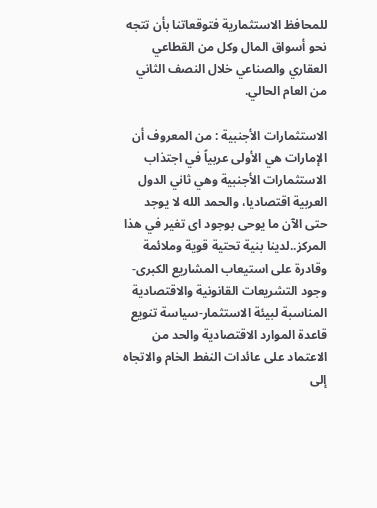للمحافظ الاستثمارية فتوقعاتنا بأن تتجه نحو أسواق المال وكل من القطاعي العقاري والصناعي خلال النصف الثاني من العام الحالي.

الاستثمارات الأجنبية : من المعروف أن الإمارات هي الأولى عربياً في اجتذاب الاستثمارات الأجنبية وهي ثاني الدول العربية اقتصاديا، والحمد الله لا يوجد حتى الآن ما يوحى بوجود اى تغير في هذا المركز..لدينا بنية تحتية قوية وملائمة وقادرة على استيعاب المشاريع الكبرى-وجود التشريعات القانونية والاقتصادية المناسبة لبيئة الاستثمار-سياسة تنويع قاعدة الموارد الاقتصادية والحد من الاعتماد على عائدات النفط الخام والاتجاه إلى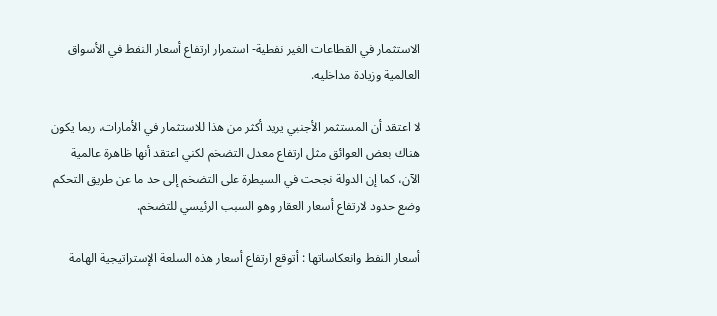الاستثمار في القطاعات الغير نفطية- استمرار ارتفاع أسعار النفط في الأسواق العالمية وزيادة مداخليه.

لا اعتقد أن المستثمر الأجنبي يريد أكثر من هذا للاستثمار في الأمارات، ربما يكون هناك بعض العوائق مثل ارتفاع معدل التضخم لكني اعتقد أنها ظاهرة عالمية الآن، كما إن الدولة نجحت في السيطرة على التضخم إلى حد ما عن طريق التحكم وضع حدود لارتفاع أسعار العقار وهو السبب الرئيسي للتضخم.

أسعار النفط وانعكاساتها : أتوقع ارتفاع أسعار هذه السلعة الإستراتيجية الهامة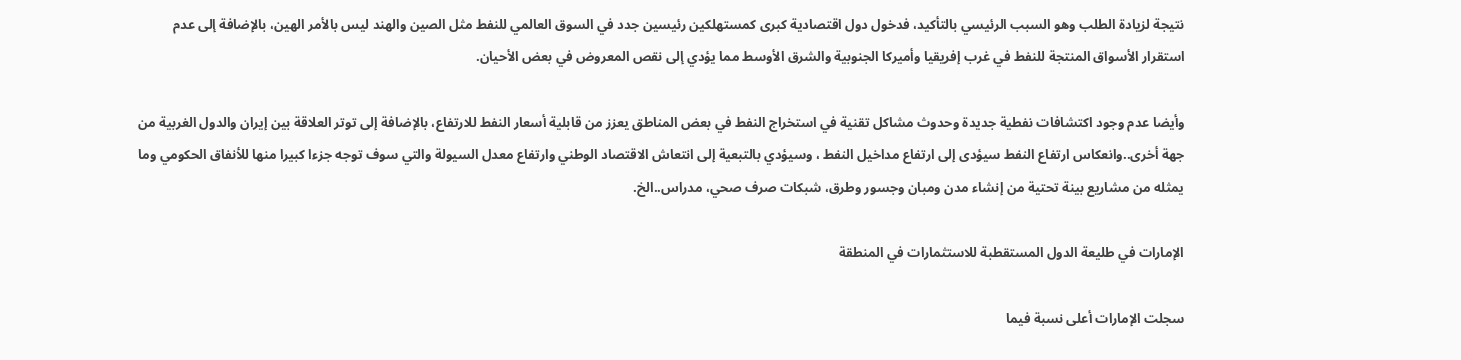نتيجة لزيادة الطلب وهو السبب الرئيسي بالتأكيد، فدخول دول اقتصادية كبرى كمستهلكين رئيسين جدد في السوق العالمي للنفط مثل الصين والهند ليس بالأمر الهين، بالإضافة إلى عدم استقرار الأسواق المنتجة للنفط في غرب إفريقيا وأميركا الجنوبية والشرق الأوسط مما يؤدي إلى نقص المعروض في بعض الأحيان.

وأيضا عدم وجود اكتشافات نفطية جديدة وحدوث مشاكل تقنية في استخراج النفط في بعض المناطق يعزز من قابلية أسعار النفط للارتفاع، بالإضافة إلى توتر العلاقة بين إيران والدول الغربية من جهة أخرى..وانعكاس ارتفاع النفط سيؤدى إلى ارتفاع مداخيل النفط ، وسيؤدي بالتبعية إلى انتعاش الاقتصاد الوطني وارتفاع معدل السيولة والتي سوف توجه جزءا كبيرا منها للأنفاق الحكومي وما يمثله من مشاريع بينة تحتية من إنشاء مدن ومبان وجسور وطرق، شبكات صرف صحي، مدراس..الخ.

الإمارات في طليعة الدول المستقطبة للاستثمارات في المنطقة

سجلت الإمارات أعلى نسبة فيما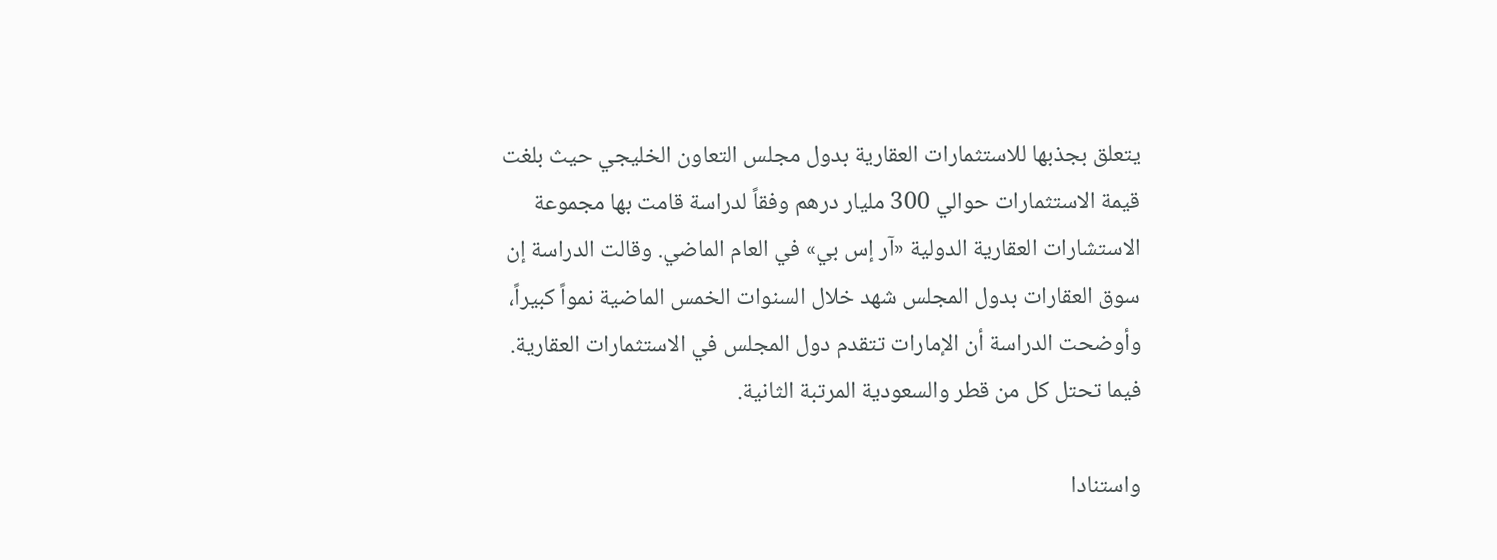يتعلق بجذبها للاستثمارات العقارية بدول مجلس التعاون الخليجي حيث بلغت قيمة الاستثمارات حوالي 300 مليار درهم وفقاً لدراسة قامت بها مجموعة الاستشارات العقارية الدولية «آر إس بي» في العام الماضي. وقالت الدراسة إن سوق العقارات بدول المجلس شهد خلال السنوات الخمس الماضية نمواً كبيراً، وأوضحت الدراسة أن الإمارات تتقدم دول المجلس في الاستثمارات العقارية. فيما تحتل كل من قطر والسعودية المرتبة الثانية.

واستنادا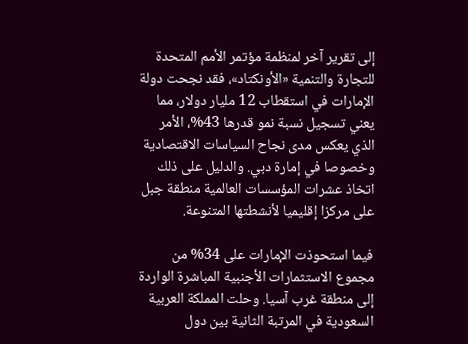إلى تقرير آخر لمنظمة مؤتمر الأمم المتحدة للتجارة والتنمية «الأونكتاد»، فقد نجحت دولة الإمارات في استقطاب 12 مليار دولار، مما يعني تسجيل نسبة نمو قدرها 43%، الأمر الذي يعكس مدى نجاح السياسات الاقتصادية وخصوصا في إمارة دبي. والدليل على ذلك اتخاذ عشرات المؤسسات العالمية منطقة جبل على مركزا إقليميا لأنشطتها المتنوعة.

فيما استحوذت الإمارات على 34% من مجموع الاستثمارات الأجنبية المباشرة الواردة إلى منطقة غرب آسيا. وحلت المملكة العربية السعودية في المرتبة الثانية بين دول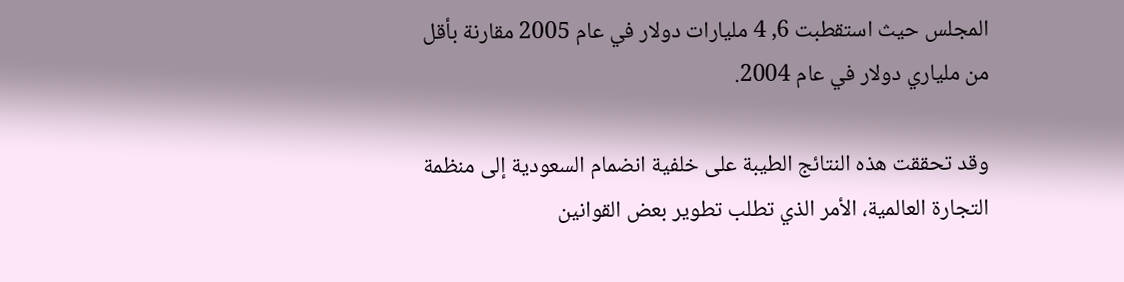المجلس حيث استقطبت 6, 4 مليارات دولار في عام 2005 مقارنة بأقل من ملياري دولار في عام 2004.

وقد تحققت هذه النتائج الطيبة على خلفية انضمام السعودية إلى منظمة التجارة العالمية، الأمر الذي تطلب تطوير بعض القوانين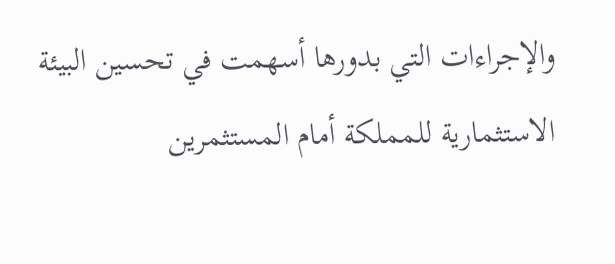والإجراءات التي بدورها أسهمت في تحسين البيئة الاستثمارية للمملكة أمام المستثمرين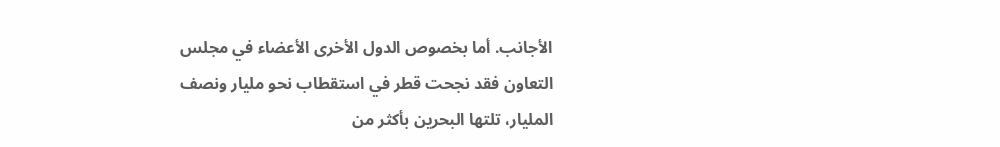الأجانب. أما بخصوص الدول الأخرى الأعضاء في مجلس التعاون فقد نجحت قطر في استقطاب نحو مليار ونصف المليار، تلتها البحرين بأكثر من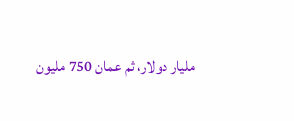مليار دولار، ثم عمان 750 مليون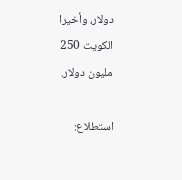دولار، وأخيرا الكويت 250 مليون دولار.

استطلاع: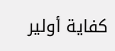كفاية أولير